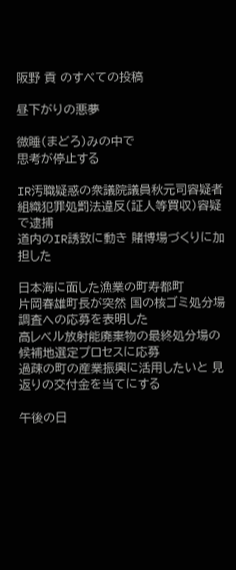阪野 貢 のすべての投稿

昼下がりの悪夢

微睡(まどろ)みの中で
思考が停止する

IR汚職疑惑の衆議院議員秋元司容疑者
組織犯罪処罰法違反(証人等買収)容疑で逮捕
道内のIR誘致に動き 賭博場づくりに加担した

日本海に面した漁業の町寿都町
片岡春雄町長が突然 国の核ゴミ処分場調査への応募を表明した
高レベル放射能廃棄物の最終処分場の候補地選定プロセスに応募
過疎の町の産業振興に活用したいと 見返りの交付金を当てにする

午後の日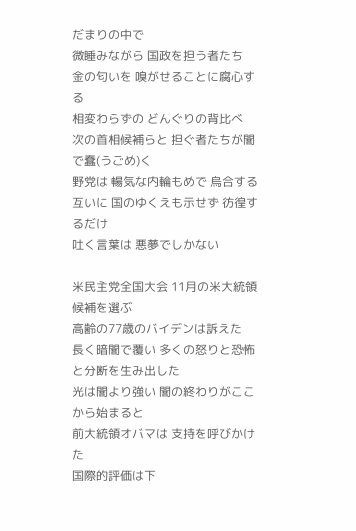だまりの中で
微睡みながら 国政を担う者たち
金の匂いを 嗅がせることに腐心する
相変わらずの どんぐりの背比べ
次の首相候補らと 担ぐ者たちが闇で蠢(うごめ)く
野党は 暢気な内輪もめで 烏合する
互いに 国のゆくえも示せず 彷徨するだけ
吐く言葉は 悪夢でしかない

米民主党全国大会 11月の米大統領候補を選ぶ
高齢の77歳のバイデンは訴えた
長く暗闇で覆い 多くの怒りと恐怖と分断を生み出した
光は闇より強い 闇の終わりがここから始まると
前大統領オバマは 支持を呼びかけた
国際的評価は下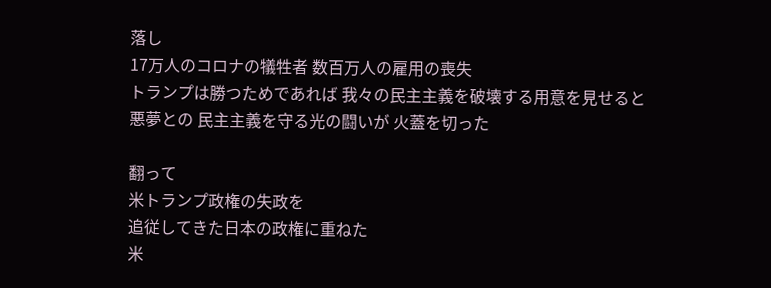落し
17万人のコロナの犠牲者 数百万人の雇用の喪失
トランプは勝つためであれば 我々の民主主義を破壊する用意を見せると
悪夢との 民主主義を守る光の闘いが 火蓋を切った

翻って
米トランプ政権の失政を
追従してきた日本の政権に重ねた
米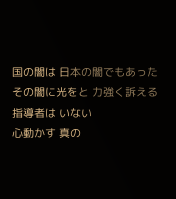国の闇は 日本の闇でもあった
その闇に光をと 力強く訴える指導者は いない
心動かす 真の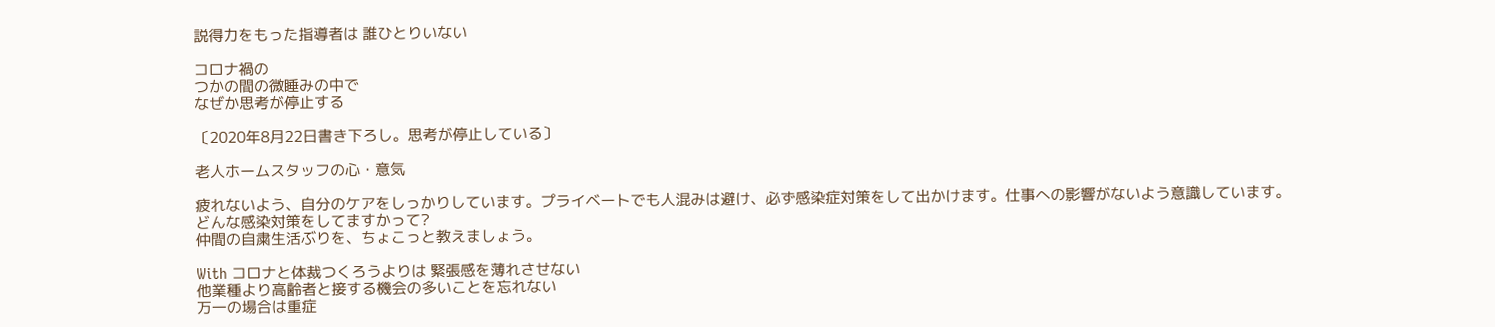説得力をもった指導者は 誰ひとりいない

コロナ禍の
つかの間の微睡みの中で
なぜか思考が停止する

〔2020年8月22日書き下ろし。思考が停止している〕

老人ホームスタッフの心・意気

疲れないよう、自分のケアをしっかりしています。プライベートでも人混みは避け、必ず感染症対策をして出かけます。仕事への影響がないよう意識しています。
どんな感染対策をしてますかって?
仲間の自粛生活ぶりを、ちょこっと教えましょう。

With コロナと体裁つくろうよりは 緊張感を薄れさせない
他業種より高齢者と接する機会の多いことを忘れない
万一の場合は重症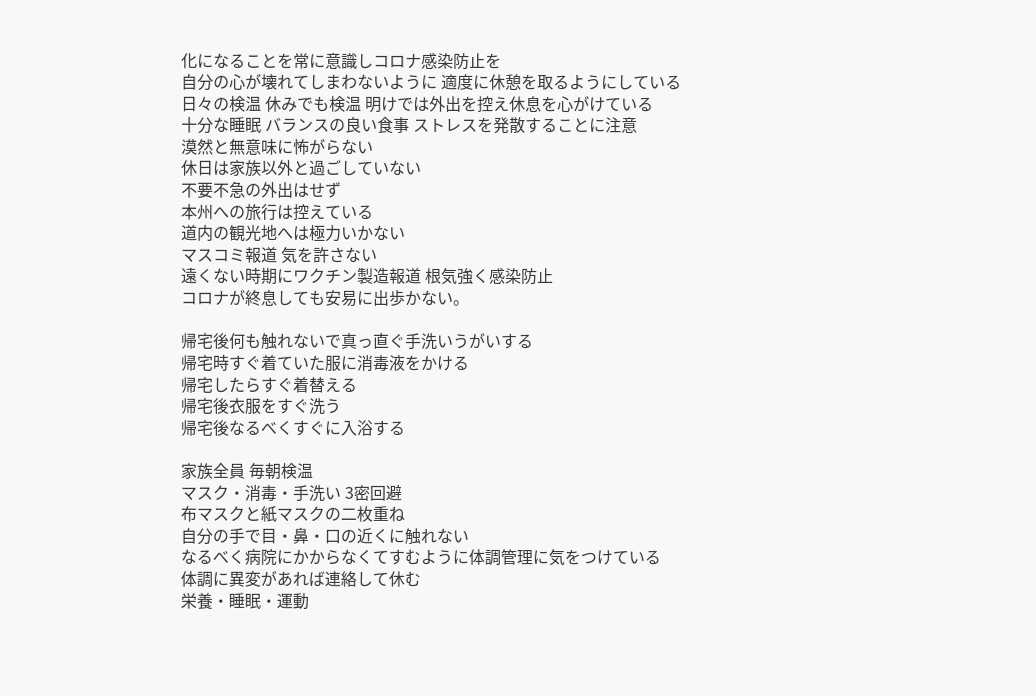化になることを常に意識しコロナ感染防止を
自分の心が壊れてしまわないように 適度に休憩を取るようにしている
日々の検温 休みでも検温 明けでは外出を控え休息を心がけている
十分な睡眠 バランスの良い食事 ストレスを発散することに注意
漠然と無意味に怖がらない
休日は家族以外と過ごしていない
不要不急の外出はせず
本州への旅行は控えている
道内の観光地へは極力いかない
マスコミ報道 気を許さない
遠くない時期にワクチン製造報道 根気強く感染防止
コロナが終息しても安易に出歩かない。

帰宅後何も触れないで真っ直ぐ手洗いうがいする
帰宅時すぐ着ていた服に消毒液をかける
帰宅したらすぐ着替える
帰宅後衣服をすぐ洗う
帰宅後なるべくすぐに入浴する

家族全員 毎朝検温
マスク・消毒・手洗い 3密回避
布マスクと紙マスクの二枚重ね
自分の手で目・鼻・口の近くに触れない
なるべく病院にかからなくてすむように体調管理に気をつけている
体調に異変があれば連絡して休む
栄養・睡眠・運動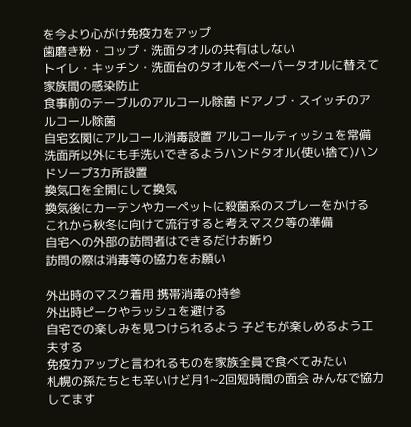を今より心がけ免疫力をアップ
歯磨き粉・コップ・洗面タオルの共有はしない
トイレ・キッチン・洗面台のタオルをペーパータオルに替えて家族間の感染防止
食事前のテーブルのアルコール除菌 ドアノブ・スイッチのアルコール除菌
自宅玄関にアルコール消毒設置 アルコールティッシュを常備
洗面所以外にも手洗いできるようハンドタオル(使い捨て)ハンドソープ3カ所設置
換気口を全開にして換気
換気後にカーテンやカーペットに殺菌系のスプレーをかける
これから秋冬に向けて流行すると考えマスク等の準備
自宅への外部の訪問者はできるだけお断り
訪問の際は消毒等の協力をお願い

外出時のマスク着用 携帯消毒の持参
外出時ピークやラッシュを避ける
自宅での楽しみを見つけられるよう 子どもが楽しめるよう工夫する
免疫力アップと言われるものを家族全員で食べてみたい
札幌の孫たちとも辛いけど月1~2回短時間の面会 みんなで協力してます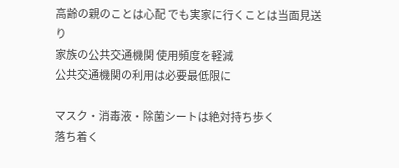高齢の親のことは心配 でも実家に行くことは当面見送り
家族の公共交通機関 使用頻度を軽減
公共交通機関の利用は必要最低限に

マスク・消毒液・除菌シートは絶対持ち歩く
落ち着く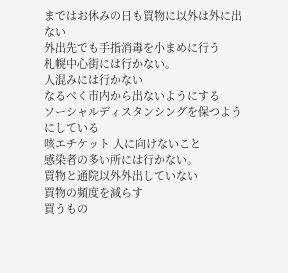まではお休みの日も買物に以外は外に出ない
外出先でも手指消毒を小まめに行う
札幌中心街には行かない。
人混みには行かない
なるべく市内から出ないようにする
ソーシャルディスタンシングを保つようにしている
咳エチケット 人に向けないこと
感染者の多い所には行かない。
買物と通院以外外出していない
買物の頻度を減らす
買うもの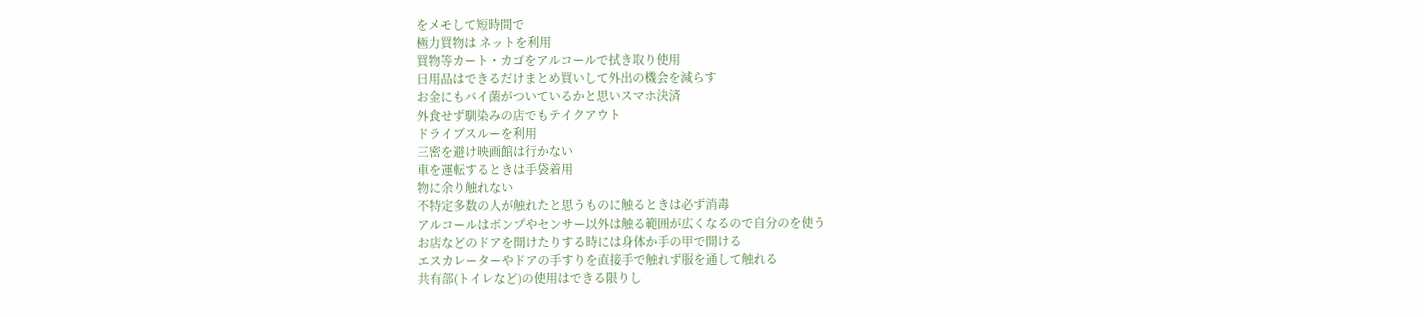をメモして短時間で
極力買物は ネットを利用
買物等カート・カゴをアルコールで拭き取り使用
日用品はできるだけまとめ買いして外出の機会を減らす
お金にもバイ菌がついているかと思いスマホ決済
外食せず馴染みの店でもテイクアウト
ドライブスルーを利用
三密を避け映画館は行かない
車を運転するときは手袋着用
物に余り触れない
不特定多数の人が触れたと思うものに触るときは必ず消毒
アルコールはポンプやセンサー以外は触る範囲が広くなるので自分のを使う
お店などのドアを開けたりする時には身体か手の甲で開ける
エスカレーターやドアの手すりを直接手で触れず服を通して触れる
共有部(トイレなど)の使用はできる限りし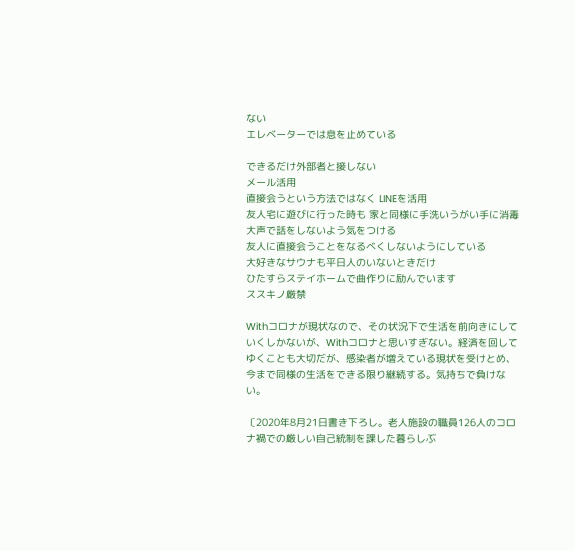ない
エレベーターでは息を止めている

できるだけ外部者と接しない
メール活用
直接会うという方法ではなく LINEを活用
友人宅に遊びに行った時も 家と同様に手洗いうがい手に消毒
大声で話をしないよう気をつける
友人に直接会うことをなるべくしないようにしている
大好きなサウナも平日人のいないときだけ
ひたすらステイホームで曲作りに励んでいます
ススキノ厳禁

Withコロナが現状なので、その状況下で生活を前向きにしていくしかないが、Withコロナと思いすぎない。経済を回してゆくことも大切だが、感染者が増えている現状を受けとめ、今まで同様の生活をできる限り継続する。気持ちで負けない。

〔2020年8月21日書き下ろし。老人施設の職員126人のコロナ禍での厳しい自己統制を課した暮らしぶ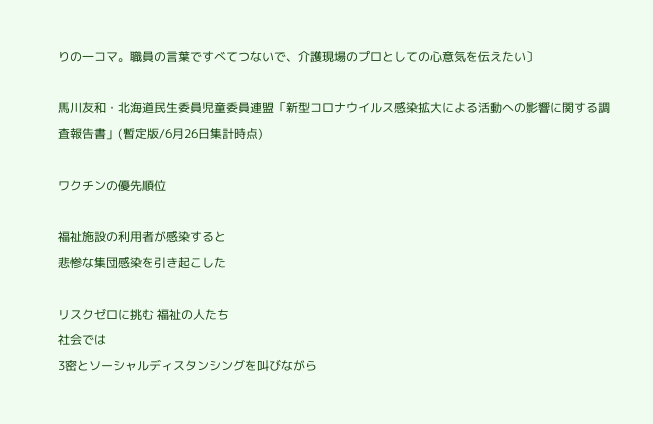りの一コマ。職員の言葉ですべてつないで、介護現場のプロとしての心意気を伝えたい〕

馬川友和・北海道民生委員児童委員連盟「新型コロナウイルス感染拡大による活動への影響に関する調査報告書」(暫定版/6月26日集計時点)

ワクチンの優先順位

福祉施設の利用者が感染すると
悲惨な集団感染を引き起こした

リスクゼロに挑む 福祉の人たち
社会では
3密とソーシャルディスタンシングを叫びながら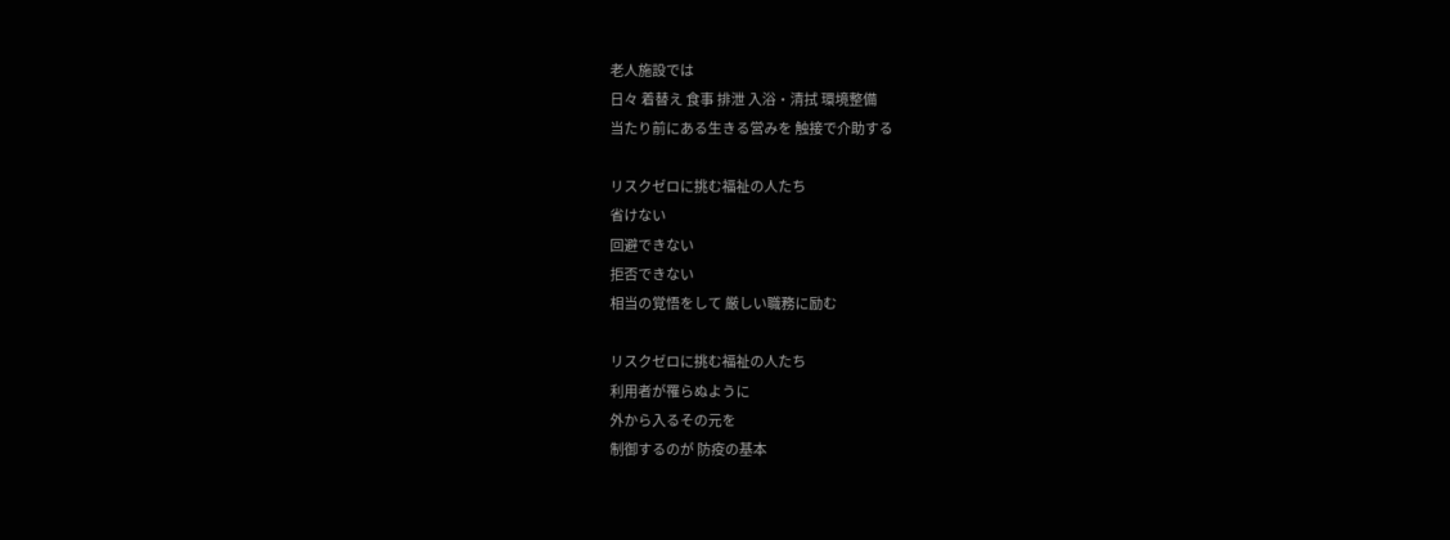老人施設では
日々 着替え 食事 排泄 入浴・清拭 環境整備
当たり前にある生きる営みを 触接で介助する

リスクゼロに挑む福祉の人たち
省けない
回避できない
拒否できない
相当の覚悟をして 厳しい職務に励む

リスクゼロに挑む福祉の人たち
利用者が罹らぬように
外から入るその元を
制御するのが 防疫の基本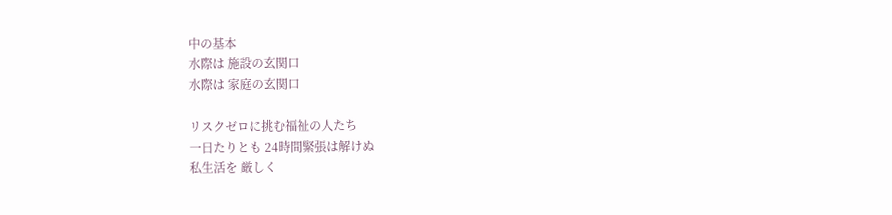中の基本
水際は 施設の玄関口
水際は 家庭の玄関口

リスクゼロに挑む福祉の人たち
一日たりとも 24時間緊張は解けぬ
私生活を 厳しく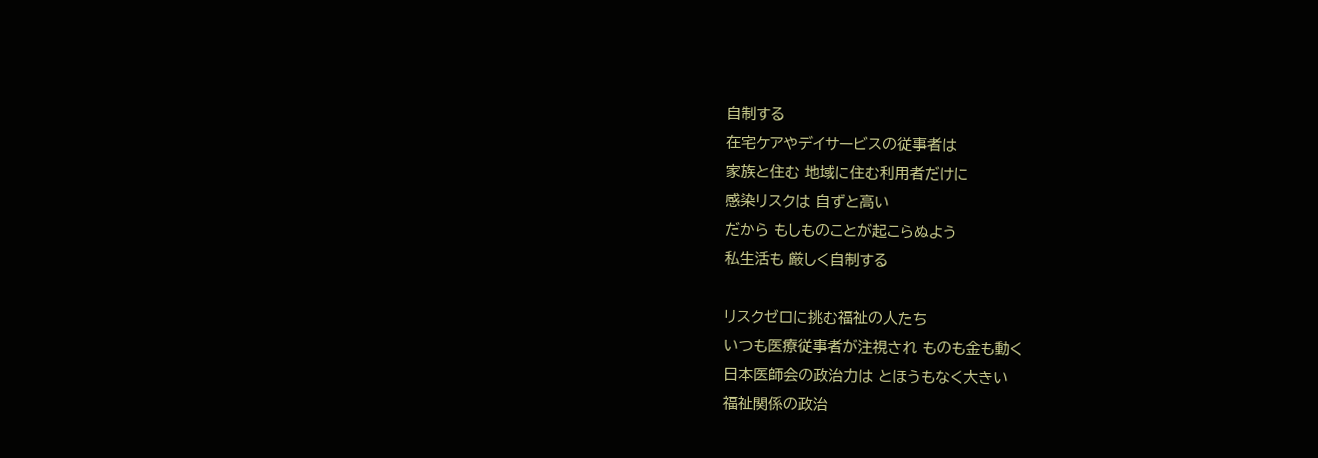自制する
在宅ケアやデイサービスの従事者は
家族と住む 地域に住む利用者だけに
感染リスクは 自ずと高い
だから もしものことが起こらぬよう
私生活も 厳しく自制する

リスクゼロに挑む福祉の人たち
いつも医療従事者が注視され ものも金も動く
日本医師会の政治力は とほうもなく大きい
福祉関係の政治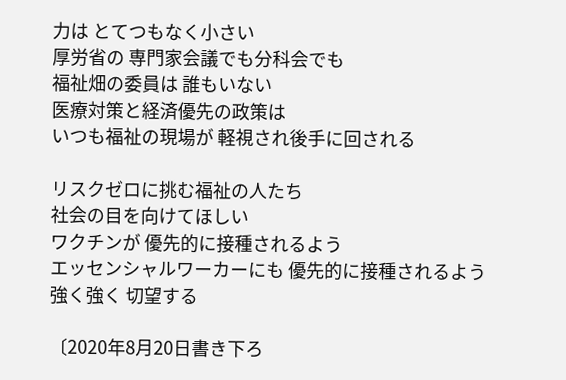力は とてつもなく小さい
厚労省の 専門家会議でも分科会でも
福祉畑の委員は 誰もいない
医療対策と経済優先の政策は
いつも福祉の現場が 軽視され後手に回される

リスクゼロに挑む福祉の人たち
社会の目を向けてほしい
ワクチンが 優先的に接種されるよう
エッセンシャルワーカーにも 優先的に接種されるよう
強く強く 切望する

〔2020年8月20日書き下ろ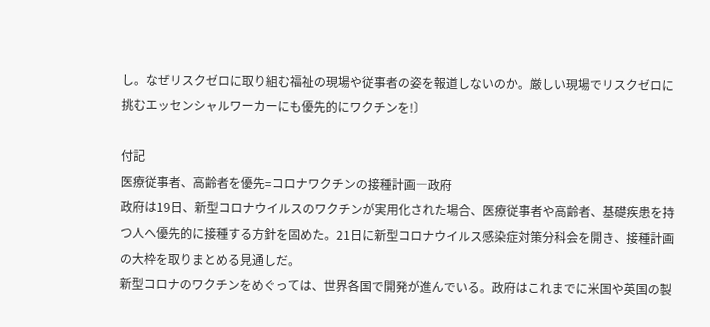し。なぜリスクゼロに取り組む福祉の現場や従事者の姿を報道しないのか。厳しい現場でリスクゼロに挑むエッセンシャルワーカーにも優先的にワクチンを!〕

付記
医療従事者、高齢者を優先=コロナワクチンの接種計画―政府
政府は19日、新型コロナウイルスのワクチンが実用化された場合、医療従事者や高齢者、基礎疾患を持つ人へ優先的に接種する方針を固めた。21日に新型コロナウイルス感染症対策分科会を開き、接種計画の大枠を取りまとめる見通しだ。
新型コロナのワクチンをめぐっては、世界各国で開発が進んでいる。政府はこれまでに米国や英国の製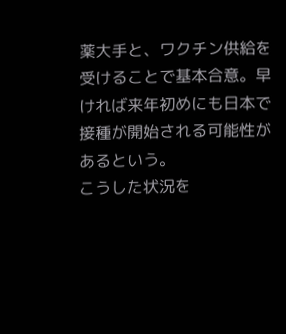薬大手と、ワクチン供給を受けることで基本合意。早ければ来年初めにも日本で接種が開始される可能性があるという。
こうした状況を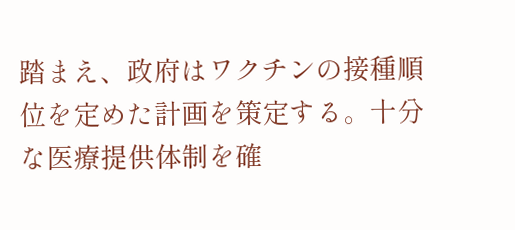踏まえ、政府はワクチンの接種順位を定めた計画を策定する。十分な医療提供体制を確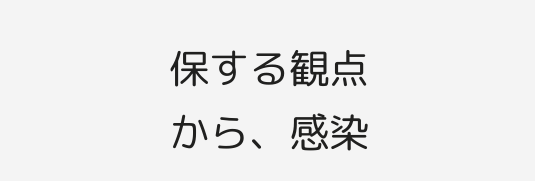保する観点から、感染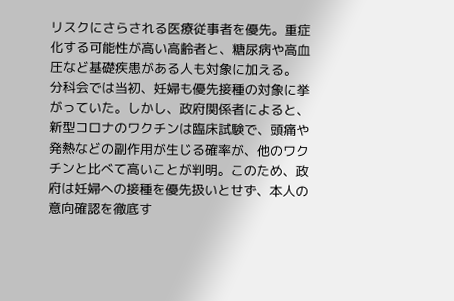リスクにさらされる医療従事者を優先。重症化する可能性が高い高齢者と、糖尿病や高血圧など基礎疾患がある人も対象に加える。
分科会では当初、妊婦も優先接種の対象に挙がっていた。しかし、政府関係者によると、新型コロナのワクチンは臨床試験で、頭痛や発熱などの副作用が生じる確率が、他のワクチンと比べて高いことが判明。このため、政府は妊婦への接種を優先扱いとせず、本人の意向確認を徹底す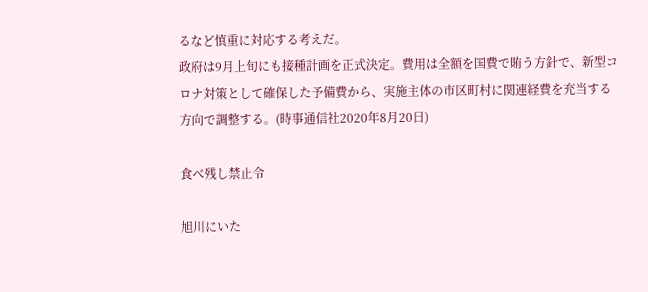るなど慎重に対応する考えだ。
政府は9月上旬にも接種計画を正式決定。費用は全額を国費で賄う方針で、新型コロナ対策として確保した予備費から、実施主体の市区町村に関連経費を充当する方向で調整する。(時事通信社2020年8月20日)

食べ残し禁止令

旭川にいた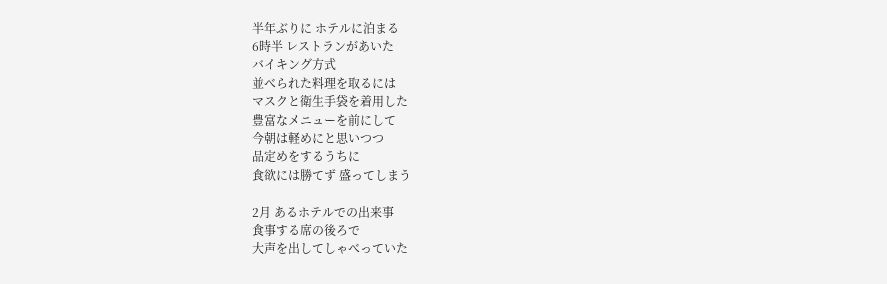半年ぶりに ホテルに泊まる
6時半 レストランがあいた
バイキング方式
並べられた料理を取るには
マスクと衛生手袋を着用した
豊富なメニューを前にして
今朝は軽めにと思いつつ
品定めをするうちに
食欲には勝てず 盛ってしまう

2月 あるホテルでの出来事
食事する席の後ろで
大声を出してしゃべっていた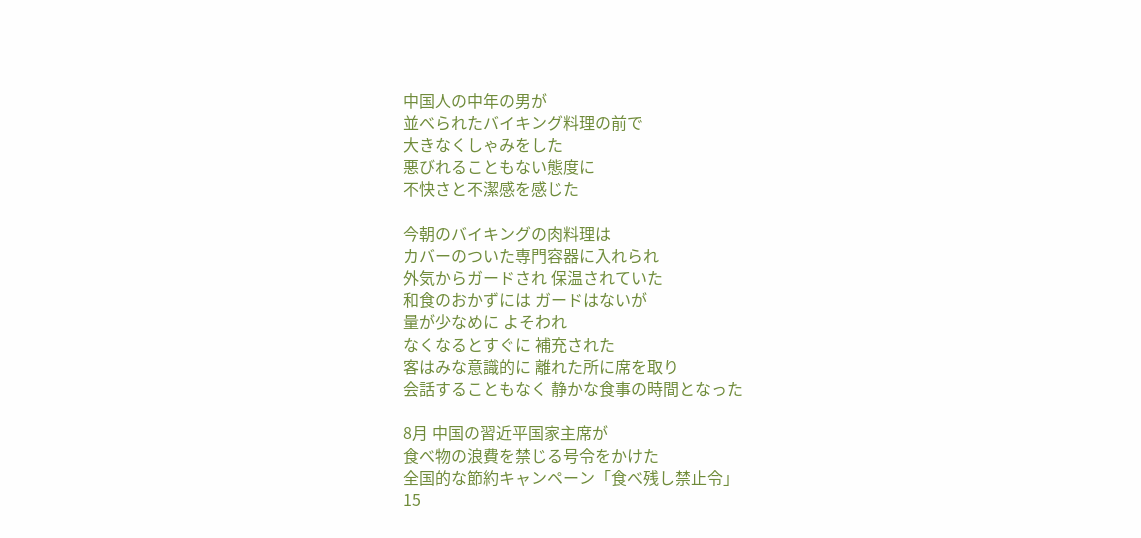中国人の中年の男が
並べられたバイキング料理の前で
大きなくしゃみをした
悪びれることもない態度に
不快さと不潔感を感じた

今朝のバイキングの肉料理は
カバーのついた専門容器に入れられ
外気からガードされ 保温されていた
和食のおかずには ガードはないが
量が少なめに よそわれ
なくなるとすぐに 補充された
客はみな意識的に 離れた所に席を取り
会話することもなく 静かな食事の時間となった

8月 中国の習近平国家主席が
食べ物の浪費を禁じる号令をかけた
全国的な節約キャンペーン「食べ残し禁止令」
15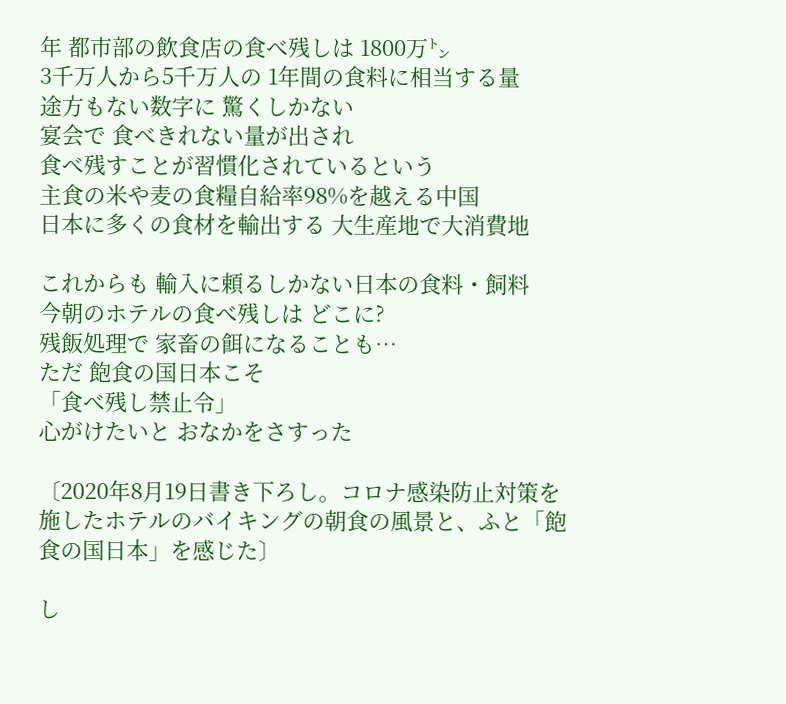年 都市部の飲食店の食べ残しは 1800万㌧
3千万人から5千万人の 1年間の食料に相当する量
途方もない数字に 驚くしかない
宴会で 食べきれない量が出され
食べ残すことが習慣化されているという
主食の米や麦の食糧自給率98%を越える中国
日本に多くの食材を輸出する 大生産地で大消費地

これからも 輸入に頼るしかない日本の食料・飼料
今朝のホテルの食べ残しは どこに?
残飯処理で 家畜の餌になることも…
ただ 飽食の国日本こそ
「食べ残し禁止令」
心がけたいと おなかをさすった

〔2020年8月19日書き下ろし。コロナ感染防止対策を施したホテルのバイキングの朝食の風景と、ふと「飽食の国日本」を感じた〕

し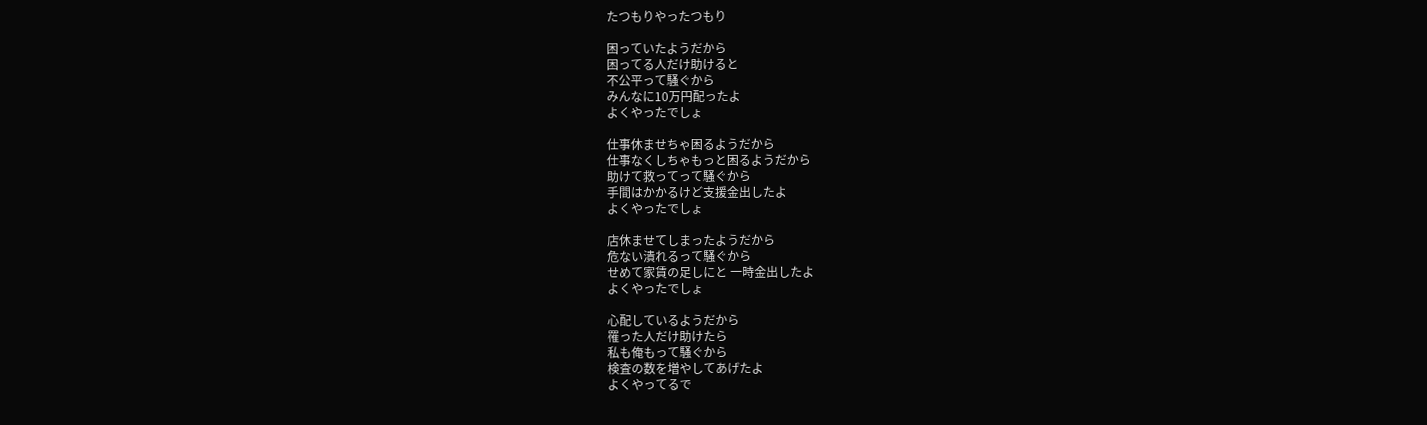たつもりやったつもり

困っていたようだから
困ってる人だけ助けると
不公平って騒ぐから
みんなに10万円配ったよ
よくやったでしょ

仕事休ませちゃ困るようだから
仕事なくしちゃもっと困るようだから
助けて救ってって騒ぐから
手間はかかるけど支援金出したよ
よくやったでしょ

店休ませてしまったようだから
危ない潰れるって騒ぐから
せめて家賃の足しにと 一時金出したよ
よくやったでしょ

心配しているようだから
罹った人だけ助けたら
私も俺もって騒ぐから
検査の数を増やしてあげたよ
よくやってるで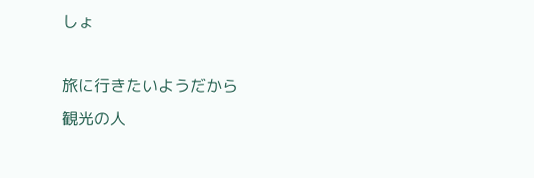しょ

旅に行きたいようだから
観光の人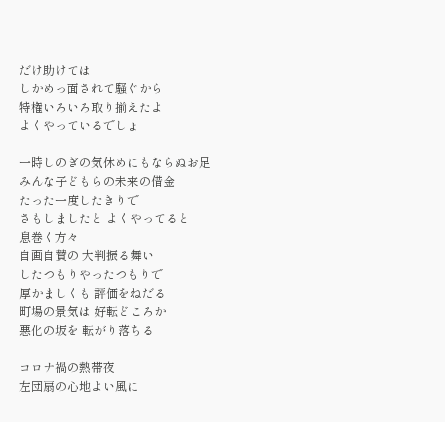だけ助けては
しかめっ面されて騒ぐから
特権いろいろ取り揃えたよ
よくやっているでしょ

一時しのぎの気休めにもならぬお足
みんな子どもらの未来の借金
たった一度したきりで
さもしましたと よくやってると
息巻く方々
自画自賛の 大判振る舞い
したつもりやったつもりで
厚かましくも 評価をねだる
町場の景気は 好転どころか
悪化の坂を 転がり落ちる

コロナ禍の熱帯夜
左団扇の心地よい風に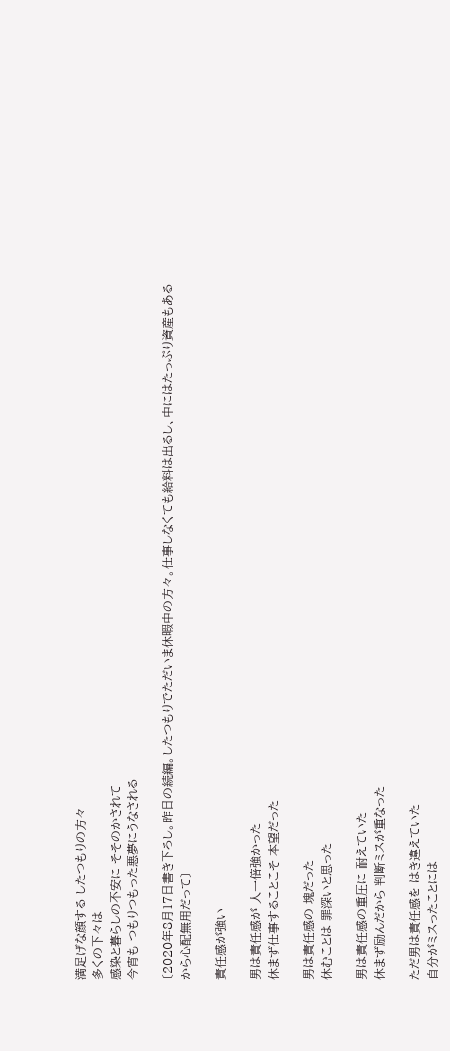満足げな顔する したつもりの方々
多くの下々は
感染と暮らしの不安に そそのかされて
今宵も つもりつもった悪夢にうなされる

〔2020年8月17日書き下ろし。昨日の続編。したつもりでただいま休暇中の方々。仕事しなくても給料は出るし、中にはたっぷり資産もあるから心配無用だって〕

責任感が強い

男は責任感が 人一倍強かった
休まず仕事することこそ 本望だった

男は責任感の 塊だった
休むことは 罪深いと思った

男は責任感の重圧に 耐えていた
休まず励んだから 判断ミスが重なった

ただ男は責任感を はき違えていた
自分がミスったことには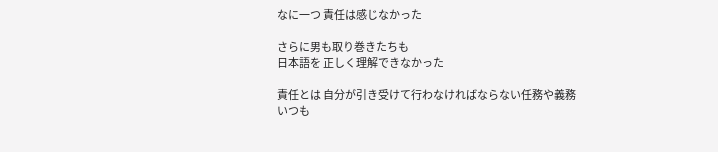なに一つ 責任は感じなかった

さらに男も取り巻きたちも
日本語を 正しく理解できなかった

責任とは 自分が引き受けて行わなければならない任務や義務
いつも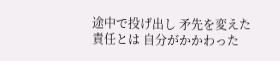途中で投げ出し 矛先を変えた
責任とは 自分がかかわった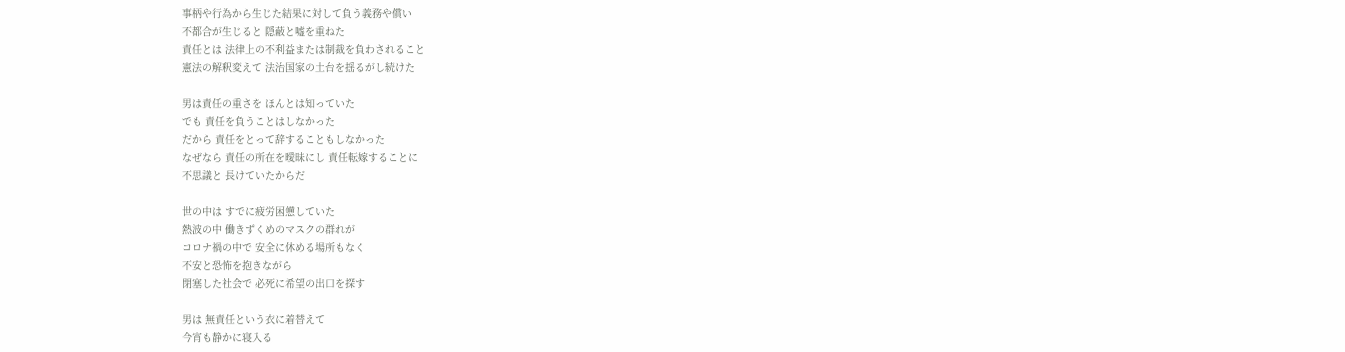事柄や行為から生じた結果に対して負う義務や償い
不都合が生じると 隠蔽と嘘を重ねた
責任とは 法律上の不利益または制裁を負わされること
憲法の解釈変えて 法治国家の土台を揺るがし続けた

男は責任の重さを ほんとは知っていた
でも 責任を負うことはしなかった
だから 責任をとって辞することもしなかった
なぜなら 責任の所在を曖昧にし 責任転嫁することに
不思議と 長けていたからだ

世の中は すでに疲労困憊していた
熱波の中 働きずくめのマスクの群れが
コロナ禍の中で 安全に休める場所もなく
不安と恐怖を抱きながら
閉塞した社会で 必死に希望の出口を探す

男は 無責任という衣に着替えて
今宵も静かに寝入る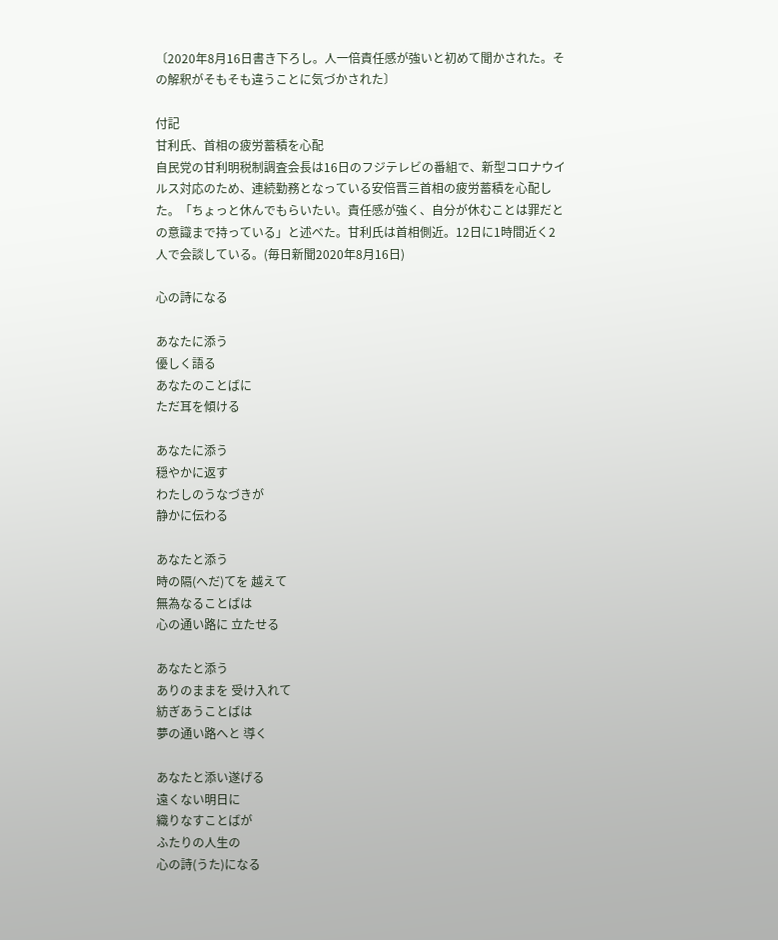〔2020年8月16日書き下ろし。人一倍責任感が強いと初めて聞かされた。その解釈がそもそも違うことに気づかされた〕

付記
甘利氏、首相の疲労蓄積を心配
自民党の甘利明税制調査会長は16日のフジテレビの番組で、新型コロナウイルス対応のため、連続勤務となっている安倍晋三首相の疲労蓄積を心配した。「ちょっと休んでもらいたい。責任感が強く、自分が休むことは罪だとの意識まで持っている」と述べた。甘利氏は首相側近。12日に1時間近く2人で会談している。(毎日新聞2020年8月16日)

心の詩になる

あなたに添う
優しく語る
あなたのことばに
ただ耳を傾ける

あなたに添う
穏やかに返す
わたしのうなづきが
静かに伝わる

あなたと添う
時の隔(へだ)てを 越えて
無為なることばは
心の通い路に 立たせる

あなたと添う
ありのままを 受け入れて
紡ぎあうことばは
夢の通い路へと 導く

あなたと添い遂げる
遠くない明日に
織りなすことばが
ふたりの人生の
心の詩(うた)になる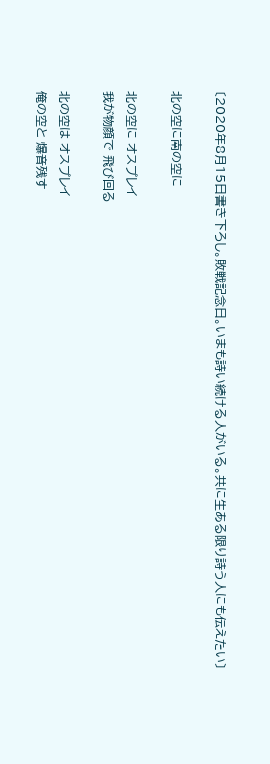〔2020年8月15日書き下ろし。敗戦記念日。いまも詩い続ける人がいる。共に生ある限り詩う人にも伝えたい〕

北の空に南の空に

北の空に オスプレイ
我が物顔で 飛び回る

北の空は オスプレイ
俺の空と 爆音残す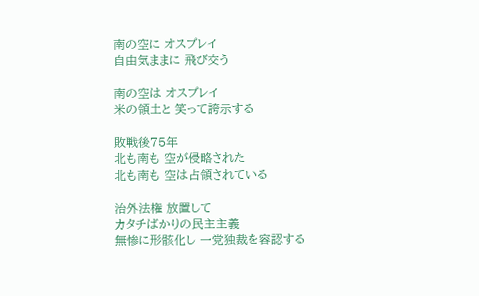南の空に オスプレイ
自由気ままに 飛び交う

南の空は オスプレイ
米の領土と 笑って誇示する

敗戦後75年
北も南も 空が侵略された
北も南も 空は占領されている

治外法権 放置して
カタチばかりの民主主義
無惨に形骸化し 一党独裁を容認する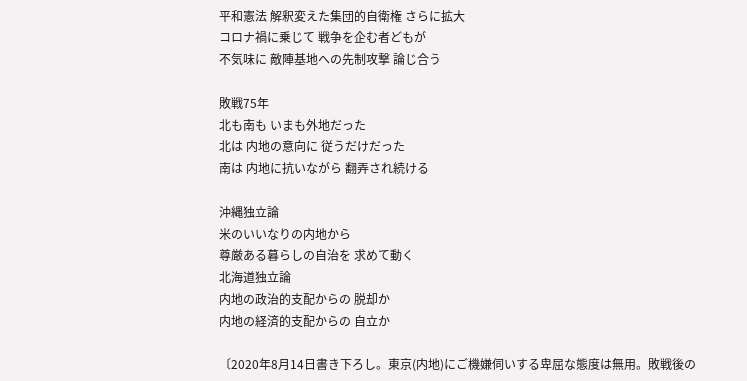平和憲法 解釈変えた集団的自衛権 さらに拡大
コロナ禍に乗じて 戦争を企む者どもが
不気味に 敵陣基地への先制攻撃 論じ合う

敗戦75年
北も南も いまも外地だった
北は 内地の意向に 従うだけだった
南は 内地に抗いながら 翻弄され続ける

沖縄独立論
米のいいなりの内地から
尊厳ある暮らしの自治を 求めて動く
北海道独立論
内地の政治的支配からの 脱却か
内地の経済的支配からの 自立か

〔2020年8月14日書き下ろし。東京(内地)にご機嫌伺いする卑屈な態度は無用。敗戦後の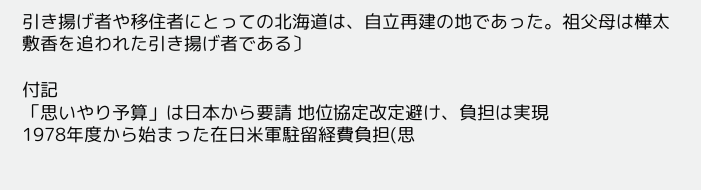引き揚げ者や移住者にとっての北海道は、自立再建の地であった。祖父母は樺太敷香を追われた引き揚げ者である〕

付記
「思いやり予算」は日本から要請 地位協定改定避け、負担は実現
1978年度から始まった在日米軍駐留経費負担(思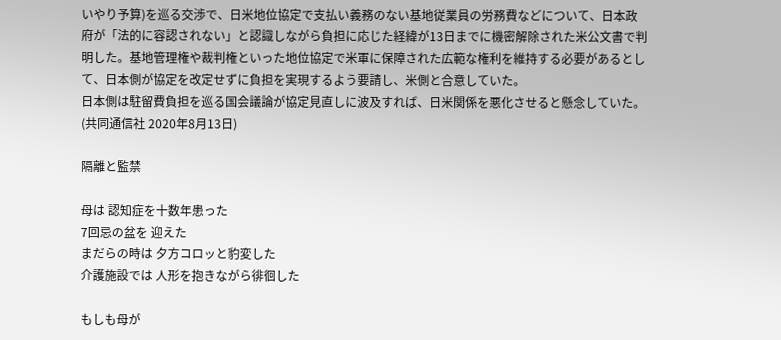いやり予算)を巡る交渉で、日米地位協定で支払い義務のない基地従業員の労務費などについて、日本政府が「法的に容認されない」と認識しながら負担に応じた経緯が13日までに機密解除された米公文書で判明した。基地管理権や裁判権といった地位協定で米軍に保障された広範な権利を維持する必要があるとして、日本側が協定を改定せずに負担を実現するよう要請し、米側と合意していた。
日本側は駐留費負担を巡る国会議論が協定見直しに波及すれば、日米関係を悪化させると懸念していた。(共同通信社 2020年8月13日)

隔離と監禁

母は 認知症を十数年患った
7回忌の盆を 迎えた
まだらの時は 夕方コロッと豹変した
介護施設では 人形を抱きながら徘徊した

もしも母が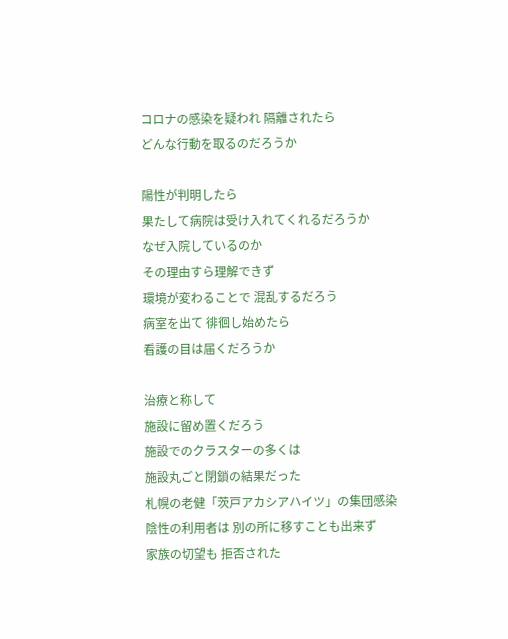コロナの感染を疑われ 隔離されたら
どんな行動を取るのだろうか

陽性が判明したら
果たして病院は受け入れてくれるだろうか
なぜ入院しているのか
その理由すら理解できず
環境が変わることで 混乱するだろう
病室を出て 徘徊し始めたら
看護の目は届くだろうか

治療と称して
施設に留め置くだろう
施設でのクラスターの多くは
施設丸ごと閉鎖の結果だった
札幌の老健「茨戸アカシアハイツ」の集団感染
陰性の利用者は 別の所に移すことも出来ず
家族の切望も 拒否された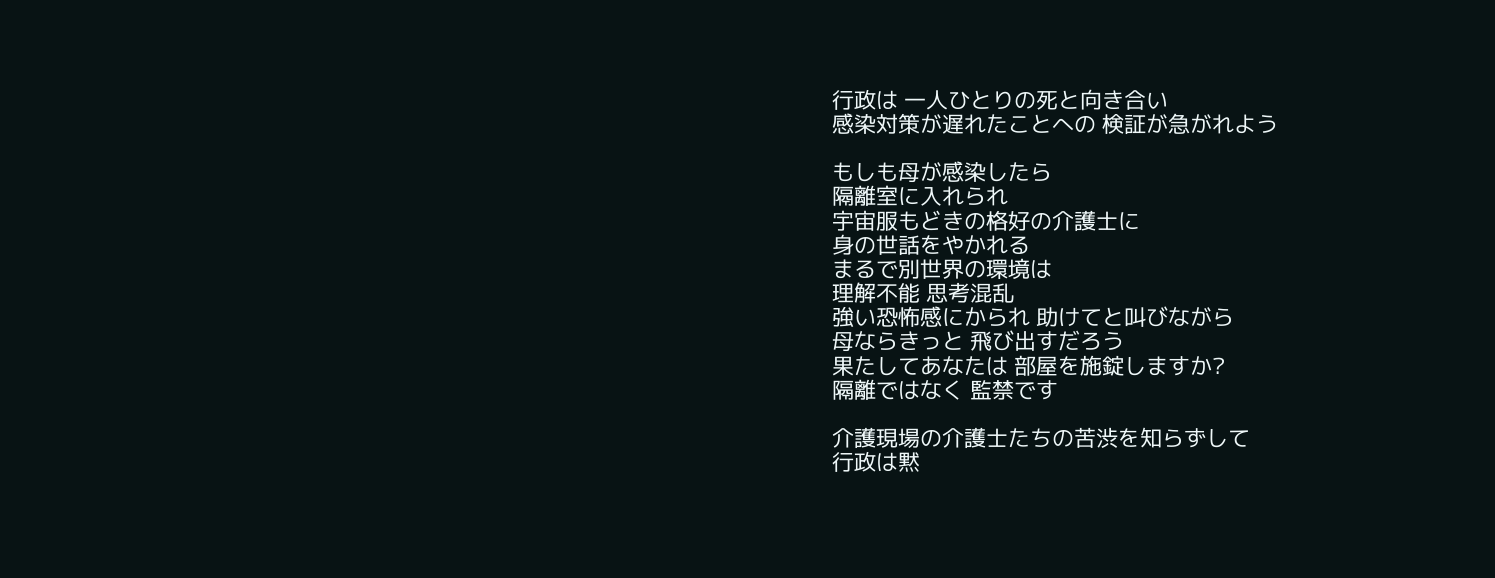行政は 一人ひとりの死と向き合い
感染対策が遅れたことへの 検証が急がれよう

もしも母が感染したら
隔離室に入れられ
宇宙服もどきの格好の介護士に
身の世話をやかれる
まるで別世界の環境は
理解不能 思考混乱
強い恐怖感にかられ 助けてと叫びながら
母ならきっと 飛び出すだろう
果たしてあなたは 部屋を施錠しますか?
隔離ではなく 監禁です

介護現場の介護士たちの苦渋を知らずして
行政は黙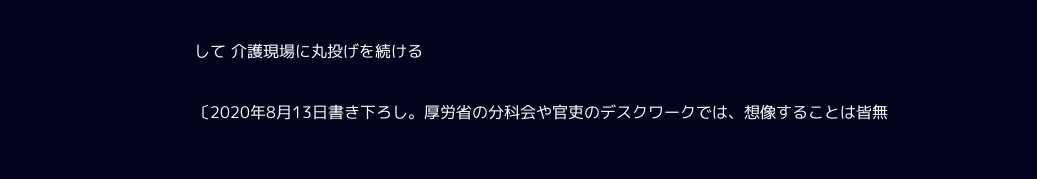して 介護現場に丸投げを続ける

〔2020年8月13日書き下ろし。厚労省の分科会や官吏のデスクワークでは、想像することは皆無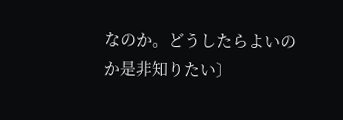なのか。どうしたらよいのか是非知りたい〕